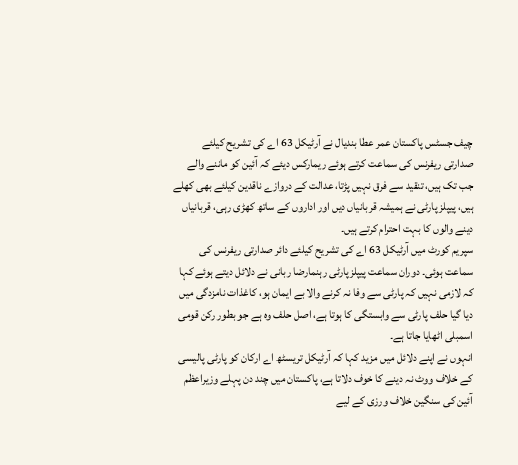چیف جسٹس پاکستان عمر عطا بندیال نے آرٹیکل 63 اے کی تشریح کیلئے صدارتی ریفرنس کی سماعت کرتے ہوئے ریمارکس دیئے کہ آئین کو ماننے والے جب تک ہیں، تنقید سے فرق نہیں پڑتا، عدالت کے دروازے ناقدین کیلئے بھی کھلے ہیں، پیپلز پارٹی نے ہمیشہ قربانیاں دیں اور اداروں کے ساتھ کھڑی رہی، قربانیاں دینے والوں کا بہت احترام کرتے ہیں۔
سپریم کورٹ میں آرٹیکل 63 اے کی تشریح کیلئے دائر صدارتی ریفرنس کی سماعت ہوئی۔ دوران سماعت پیپلزپارٹی رہنمارضا ربانی نے دلائل دیتے ہوئے کہا کہ لازمی نہیں کہ پارٹی سے وفا نہ کرنے والا بے ایمان ہو، کاغذات نامزدگی میں دیا گیا حلف پارٹی سے وابستگی کا ہوتا ہے، اصل حلف وہ ہے جو بطور رکن قومی اسمبلی اٹھایا جاتا ہے۔
انہوں نے اپنے دلائل میں مزید کہا کہ آرٹیکل تریسٹھ اے ارکان کو پارٹی پالیسی کے خلاف ووٹ نہ دینے کا خوف دلاتا ہے، پاکستان میں چند دن پہلے وزیراعظم آئین کی سنگین خلاف ورزی کے لیے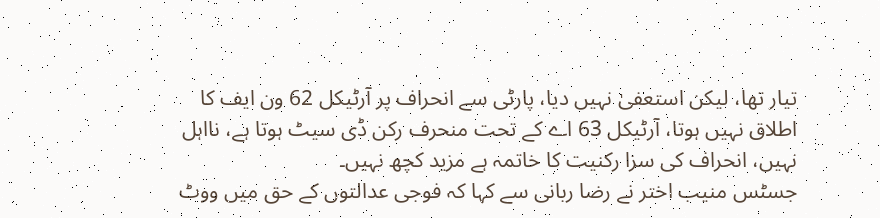تیار تھا، لیکن استعفیٰ نہیں دیا، پارٹی سے انحراف پر آرٹیکل 62 ون ایف کا اطلاق نہیں ہوتا، آرٹیکل 63 اے کے تحت منحرف رکن ڈی سیٹ ہوتا ہے، نااہل نہیں، انحراف کی سزا رکنیت کا خاتمہ ہے مزید کچھ نہیں۔
جسٹس منیب اختر نے رضا ربانی سے کہا کہ فوجی عدالتوں کے حق میں ووٹ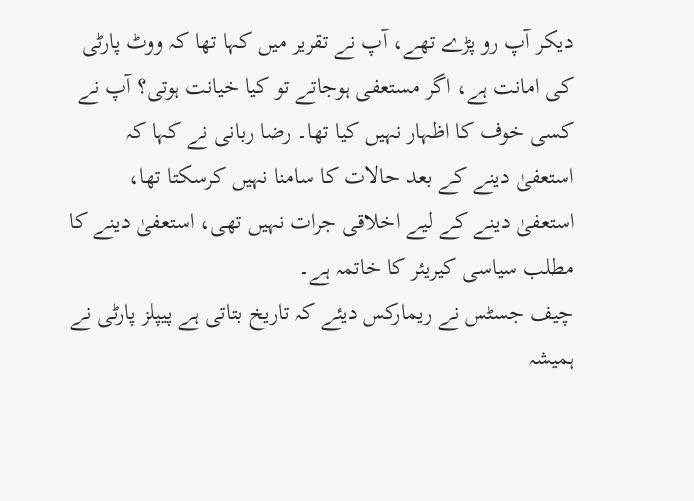دیکر آپ رو پڑے تھے، آپ نے تقریر میں کہا تھا کہ ووٹ پارٹی کی امانت ہے، اگر مستعفی ہوجاتے تو کیا خیانت ہوتی؟ آپ نے کسی خوف کا اظہار نہیں کیا تھا۔ رضا ربانی نے کہا کہ استعفیٰ دینے کے بعد حالات کا سامنا نہیں کرسکتا تھا، استعفیٰ دینے کے لیے اخلاقی جرات نہیں تھی، استعفیٰ دینے کا مطلب سیاسی کیریئر کا خاتمہ ہے۔
چیف جسٹس نے ریمارکس دیئے کہ تاریخ بتاتی ہے پیپلز پارٹی نے ہمیشہ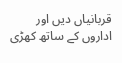قربانیاں دیں اور اداروں کے ساتھ کھڑی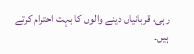رہی، قربانیاں دینے والوں کا بہت احترام کرتے ہیں۔